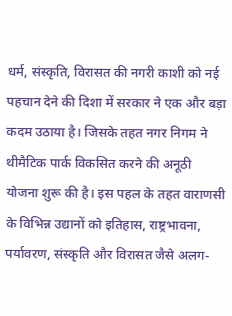धर्म, संस्कृति, विरासत की नगरी काशी को नई पहचान देने की दिशा में सरकार ने एक और बड़ा कदम उठाया है। जिसके तहत नगर निगम ने थीमैटिक पार्क विकसित करने की अनूठी योजना शुरू की है। इस पहल के तहत वाराणसी के विभिन्न उद्यानों को इतिहास, राष्ट्रभावना, पर्यावरण, संस्कृति और विरासत जैसे अलग-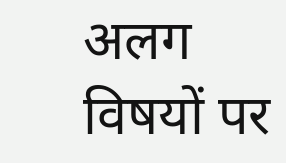अलग विषयों पर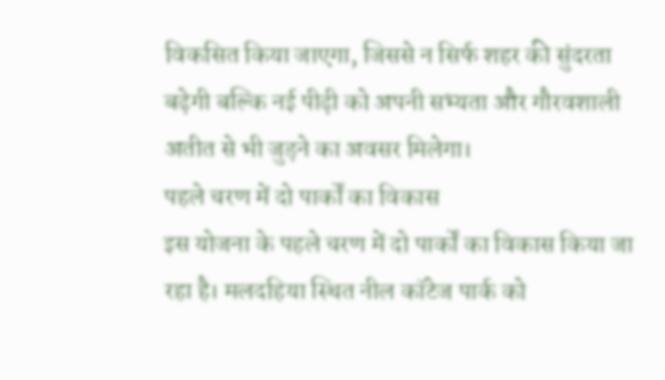विकसित किया जाएगा, जिससे न सिर्फ शहर की सुंदरता बढ़ेगी बल्कि नई पीढ़ी को अपनी सभ्यता और गौरवशाली अतीत से भी जुड़ने का अवसर मिलेगा।
पहले चरण में दो पार्कों का विकास
इस योजना के पहले चरण में दो पार्कों का विकास किया जा रहा है। मलदहिया स्थित नील कॉटेज पार्क को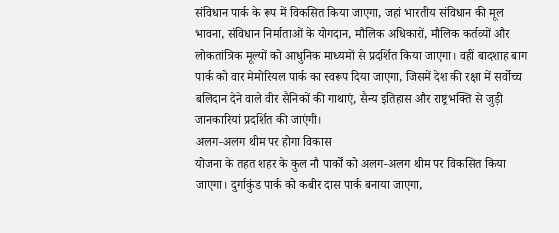संविधान पार्क के रूप में विकसित किया जाएगा, जहां भारतीय संविधान की मूल भावना, संविधान निर्माताओं के योगदान, मौलिक अधिकारों, मौलिक कर्तव्यों और लोकतांत्रिक मूल्यों को आधुनिक माध्यमों से प्रदर्शित किया जाएगा। वहीं बादशाह बाग पार्क को वार मेमोरियल पार्क का स्वरूप दिया जाएगा, जिसमें देश की रक्षा में सर्वोच्च बलिदान देने वाले वीर सैनिकों की गाथाएं, सैन्य इतिहास और राष्ट्रभक्ति से जुड़ी जानकारियां प्रदर्शित की जाएंगी।
अलग-अलग थीम पर होगा विकास
योजना के तहत शहर के कुल नौ पार्कों को अलग-अलग थीम पर विकसित किया जाएगा। दुर्गाकुंड पार्क को कबीर दास पार्क बनाया जाएगा,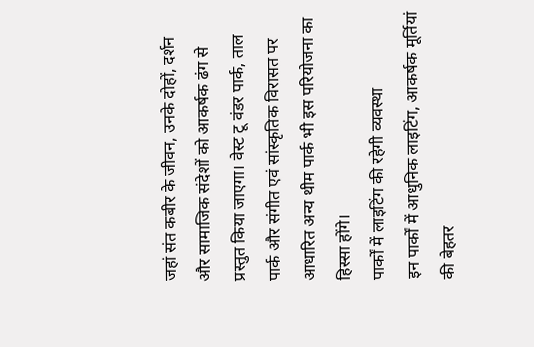जहां संत कबीर के जीवन, उनके दोहों, दर्शन और सामाजिक संदेशों को आकर्षक ढंग से प्रस्तुत किया जाएगा। वेस्ट टू वंडर पार्क, ताल पार्क और संगीत एवं सांस्कृतिक विरासत पर आधारित अन्य थीम पार्क भी इस परियोजना का हिस्सा होंगे।
पार्कों में लाइटिंग की रहेगी व्यवस्था
इन पार्कों में आधुनिक लाइटिंग, आकर्षक मूर्तियां की बेहतर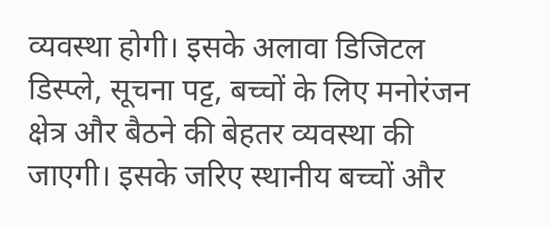व्यवस्था होगी। इसके अलावा डिजिटल डिस्प्ले, सूचना पट्ट, बच्चों के लिए मनोरंजन क्षेत्र और बैठने की बेहतर व्यवस्था की जाएगी। इसके जरिए स्थानीय बच्चों और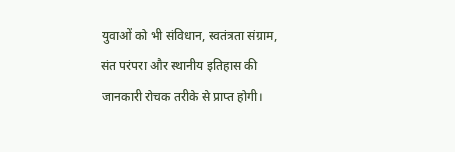युवाओं को भी संविधान, स्वतंत्रता संग्राम, संत परंपरा और स्थानीय इतिहास की जानकारी रोचक तरीके से प्राप्त होगी।